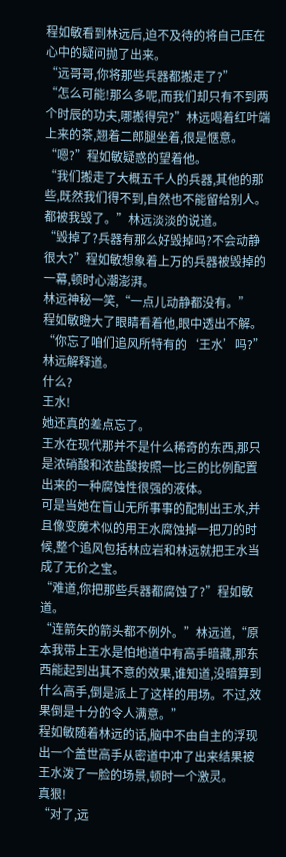程如敏看到林远后,迫不及待的将自己压在心中的疑问抛了出来。
“远哥哥,你将那些兵器都搬走了?”
“怎么可能!那么多呢,而我们却只有不到两个时辰的功夫,哪搬得完?”林远喝着红叶端上来的茶,翘着二郎腿坐着,很是惬意。
“嗯?”程如敏疑惑的望着他。
“我们搬走了大概五千人的兵器,其他的那些,既然我们得不到,自然也不能留给别人。都被我毁了。”林远淡淡的说道。
“毁掉了?兵器有那么好毁掉吗?不会动静很大?”程如敏想象着上万的兵器被毁掉的一幕,顿时心潮澎湃。
林远神秘一笑,“一点儿动静都没有。”
程如敏瞪大了眼睛看着他,眼中透出不解。
“你忘了咱们追风所特有的‘王水’吗?”林远解释道。
什么?
王水!
她还真的差点忘了。
王水在现代那并不是什么稀奇的东西,那只是浓硝酸和浓盐酸按照一比三的比例配置出来的一种腐蚀性很强的液体。
可是当她在盲山无所事事的配制出王水,并且像变魔术似的用王水腐蚀掉一把刀的时候,整个追风包括林应岩和林远就把王水当成了无价之宝。
“难道,你把那些兵器都腐蚀了?”程如敏道。
“连箭矢的箭头都不例外。”林远道,“原本我带上王水是怕地道中有高手暗藏,那东西能起到出其不意的效果,谁知道,没暗算到什么高手,倒是派上了这样的用场。不过,效果倒是十分的令人满意。”
程如敏随着林远的话,脑中不由自主的浮现出一个盖世高手从密道中冲了出来结果被王水泼了一脸的场景,顿时一个激灵。
真狠!
“对了,远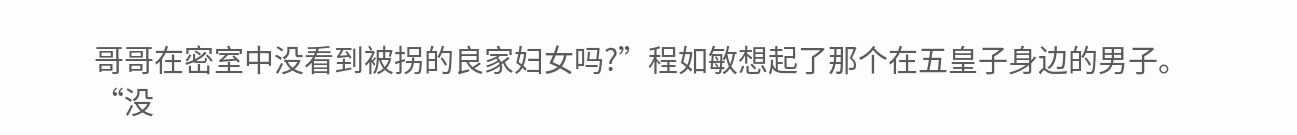哥哥在密室中没看到被拐的良家妇女吗?”程如敏想起了那个在五皇子身边的男子。
“没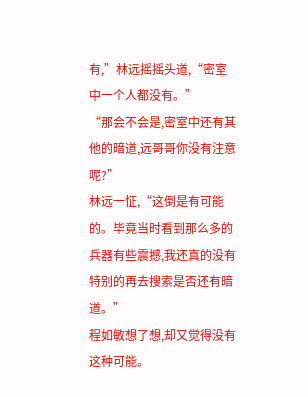有,”林远摇摇头道,“密室中一个人都没有。”
“那会不会是,密室中还有其他的暗道,远哥哥你没有注意呢?”
林远一怔,“这倒是有可能的。毕竟当时看到那么多的兵器有些震撼,我还真的没有特别的再去搜索是否还有暗道。”
程如敏想了想,却又觉得没有这种可能。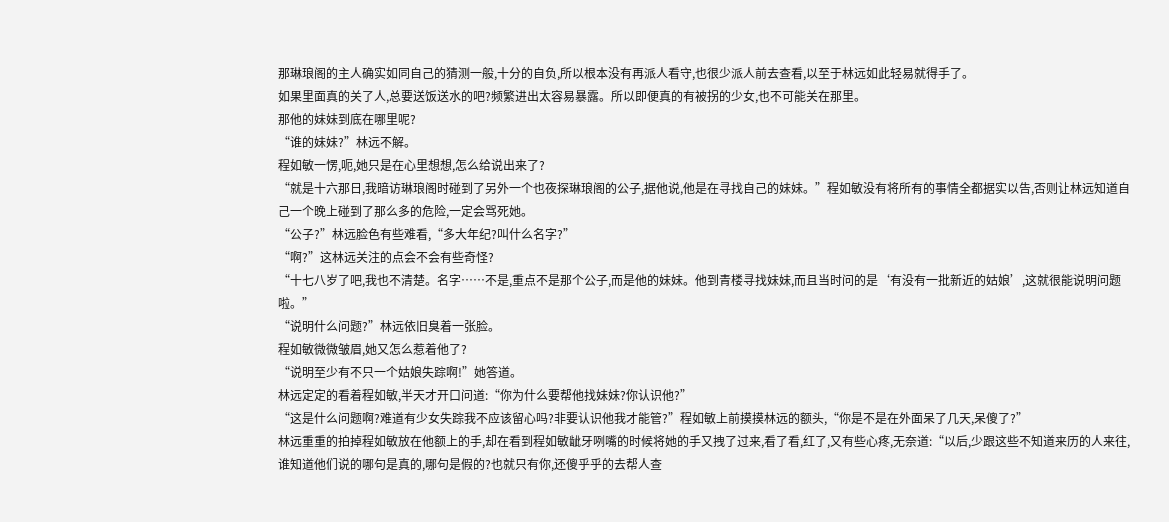那琳琅阁的主人确实如同自己的猜测一般,十分的自负,所以根本没有再派人看守,也很少派人前去查看,以至于林远如此轻易就得手了。
如果里面真的关了人,总要送饭送水的吧?频繁进出太容易暴露。所以即便真的有被拐的少女,也不可能关在那里。
那他的妹妹到底在哪里呢?
“谁的妹妹?”林远不解。
程如敏一愣,呃,她只是在心里想想,怎么给说出来了?
“就是十六那日,我暗访琳琅阁时碰到了另外一个也夜探琳琅阁的公子,据他说,他是在寻找自己的妹妹。”程如敏没有将所有的事情全都据实以告,否则让林远知道自己一个晚上碰到了那么多的危险,一定会骂死她。
“公子?”林远脸色有些难看,“多大年纪?叫什么名字?”
“啊?”这林远关注的点会不会有些奇怪?
“十七八岁了吧,我也不清楚。名字……不是,重点不是那个公子,而是他的妹妹。他到青楼寻找妹妹,而且当时问的是‘有没有一批新近的姑娘’,这就很能说明问题啦。”
“说明什么问题?”林远依旧臭着一张脸。
程如敏微微皱眉,她又怎么惹着他了?
“说明至少有不只一个姑娘失踪啊!”她答道。
林远定定的看着程如敏,半天才开口问道:“你为什么要帮他找妹妹?你认识他?”
“这是什么问题啊?难道有少女失踪我不应该留心吗?非要认识他我才能管?”程如敏上前摸摸林远的额头,“你是不是在外面呆了几天,呆傻了?”
林远重重的拍掉程如敏放在他额上的手,却在看到程如敏龇牙咧嘴的时候将她的手又拽了过来,看了看,红了,又有些心疼,无奈道:“以后,少跟这些不知道来历的人来往,谁知道他们说的哪句是真的,哪句是假的?也就只有你,还傻乎乎的去帮人查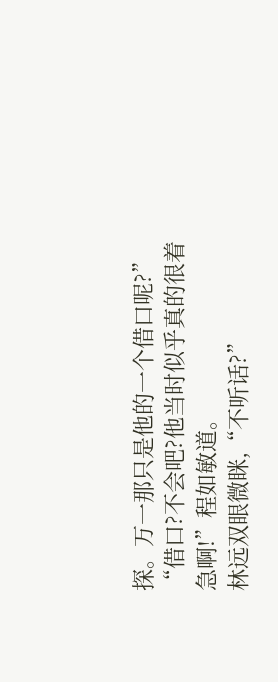探。万一那只是他的一个借口呢?”
“借口?不会吧?他当时似乎真的很着急啊!”程如敏道。
林远双眼微眯,“不听话?”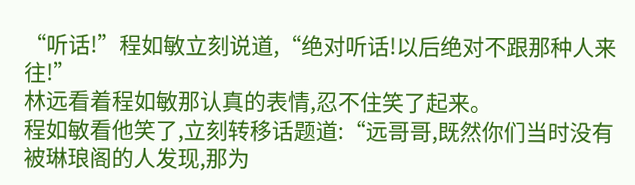“听话!”程如敏立刻说道,“绝对听话!以后绝对不跟那种人来往!”
林远看着程如敏那认真的表情,忍不住笑了起来。
程如敏看他笑了,立刻转移话题道:“远哥哥,既然你们当时没有被琳琅阁的人发现,那为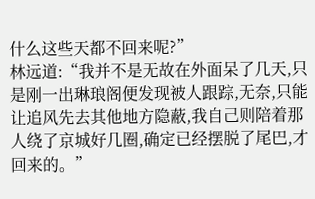什么这些天都不回来呢?”
林远道:“我并不是无故在外面呆了几天,只是刚一出琳琅阁便发现被人跟踪,无奈,只能让追风先去其他地方隐蔽,我自己则陪着那人绕了京城好几圈,确定已经摆脱了尾巴,才回来的。”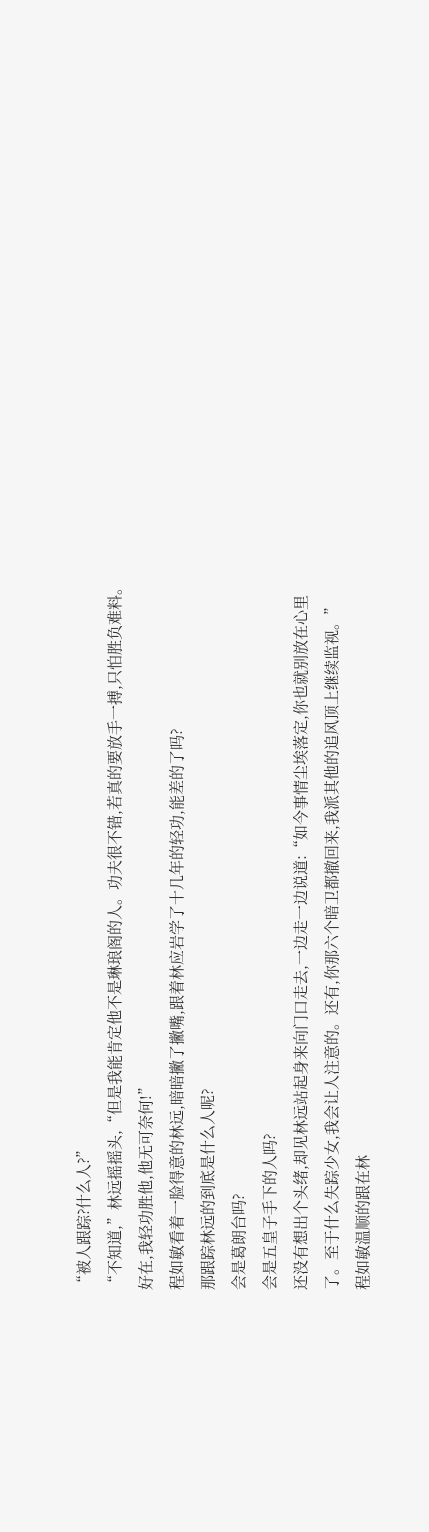“被人跟踪?什么人?”
“不知道,”林远摇摇头,“但是我能肯定他不是琳琅阁的人。功夫很不错,若真的要放手一搏,只怕胜负难料。好在,我轻功胜他,他无可奈何!”
程如敏看着一脸得意的林远,暗暗撇了撇嘴,跟着林应岩学了十几年的轻功,能差的了吗?
那跟踪林远的到底是什么人呢?
会是葛朗台吗?
会是五皇子手下的人吗?
还没有想出个头绪,却见林远站起身来向门口走去,一边走一边说道:“如今事情尘埃落定,你也就别放在心里了。至于什么失踪少女,我会让人注意的。还有,你那六个暗卫都撤回来,我派其他的追风顶上继续监视。”
程如敏温顺的跟在林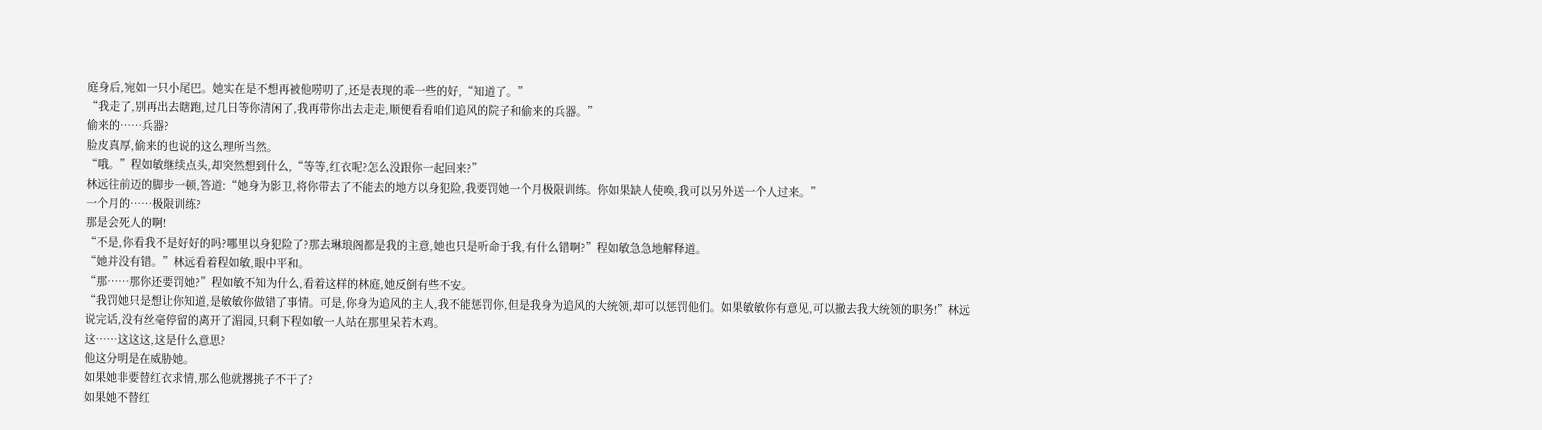庭身后,宛如一只小尾巴。她实在是不想再被他唠叨了,还是表现的乖一些的好,“知道了。”
“我走了,别再出去瞎跑,过几日等你清闲了,我再带你出去走走,顺便看看咱们追风的院子和偷来的兵器。”
偷来的……兵器?
脸皮真厚,偷来的也说的这么理所当然。
“哦。”程如敏继续点头,却突然想到什么,“等等,红衣呢?怎么没跟你一起回来?”
林远往前迈的脚步一顿,答道:“她身为影卫,将你带去了不能去的地方以身犯险,我要罚她一个月极限训练。你如果缺人使唤,我可以另外送一个人过来。”
一个月的……极限训练?
那是会死人的啊!
“不是,你看我不是好好的吗?哪里以身犯险了?那去琳琅阁都是我的主意,她也只是听命于我,有什么错啊?”程如敏急急地解释道。
“她并没有错。”林远看着程如敏,眼中平和。
“那……那你还要罚她?”程如敏不知为什么,看着这样的林庭,她反倒有些不安。
“我罚她只是想让你知道,是敏敏你做错了事情。可是,你身为追风的主人,我不能惩罚你,但是我身为追风的大统领,却可以惩罚他们。如果敏敏你有意见,可以撤去我大统领的职务!”林远说完话,没有丝毫停留的离开了湄园,只剩下程如敏一人站在那里呆若木鸡。
这……这这这,这是什么意思?
他这分明是在威胁她。
如果她非要替红衣求情,那么他就撂挑子不干了?
如果她不替红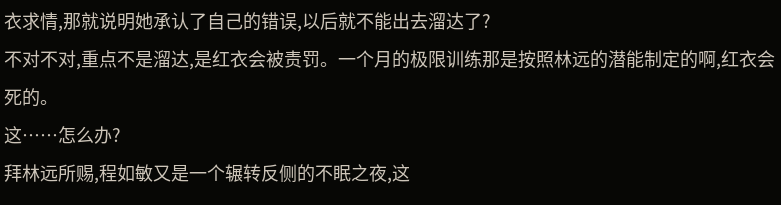衣求情,那就说明她承认了自己的错误,以后就不能出去溜达了?
不对不对,重点不是溜达,是红衣会被责罚。一个月的极限训练那是按照林远的潜能制定的啊,红衣会死的。
这……怎么办?
拜林远所赐,程如敏又是一个辗转反侧的不眠之夜,这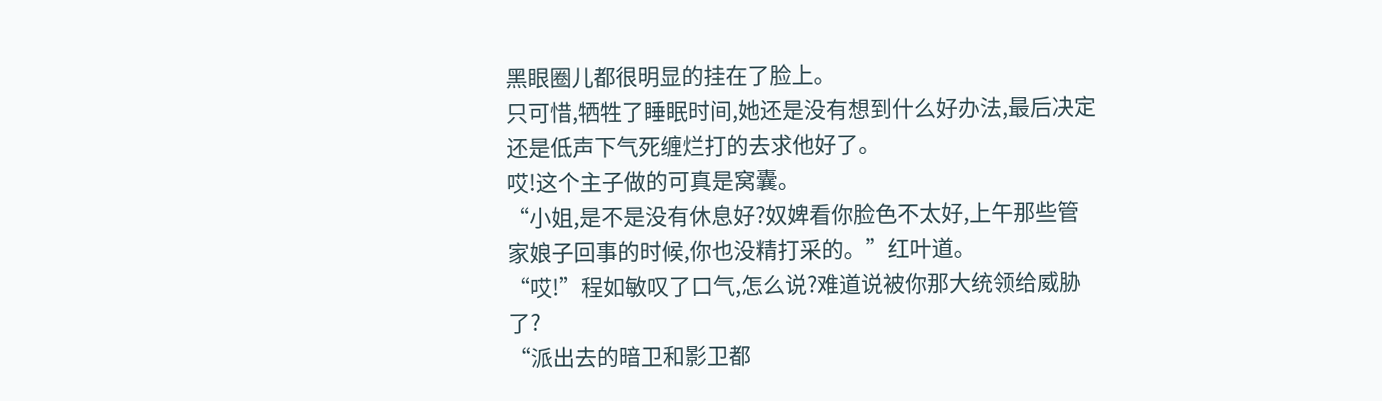黑眼圈儿都很明显的挂在了脸上。
只可惜,牺牲了睡眠时间,她还是没有想到什么好办法,最后决定还是低声下气死缠烂打的去求他好了。
哎!这个主子做的可真是窝囊。
“小姐,是不是没有休息好?奴婢看你脸色不太好,上午那些管家娘子回事的时候,你也没精打采的。”红叶道。
“哎!”程如敏叹了口气,怎么说?难道说被你那大统领给威胁了?
“派出去的暗卫和影卫都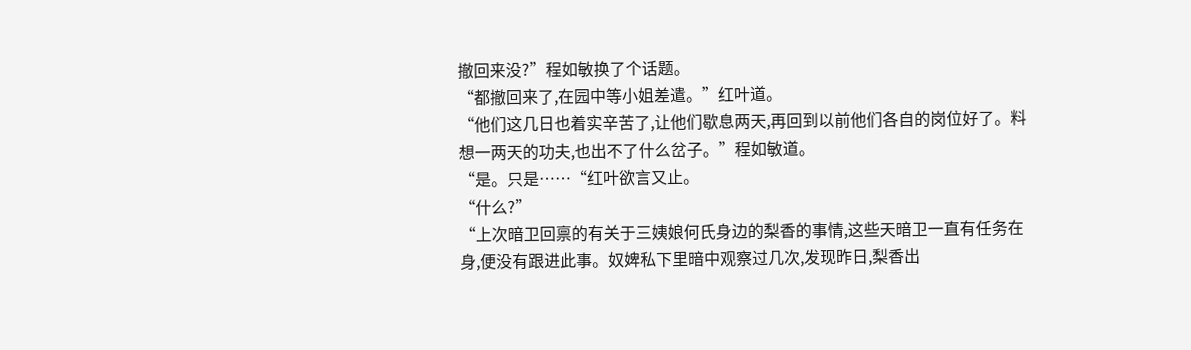撤回来没?”程如敏换了个话题。
“都撤回来了,在园中等小姐差遣。”红叶道。
“他们这几日也着实辛苦了,让他们歇息两天,再回到以前他们各自的岗位好了。料想一两天的功夫,也出不了什么岔子。”程如敏道。
“是。只是……“红叶欲言又止。
“什么?”
“上次暗卫回禀的有关于三姨娘何氏身边的梨香的事情,这些天暗卫一直有任务在身,便没有跟进此事。奴婢私下里暗中观察过几次,发现昨日,梨香出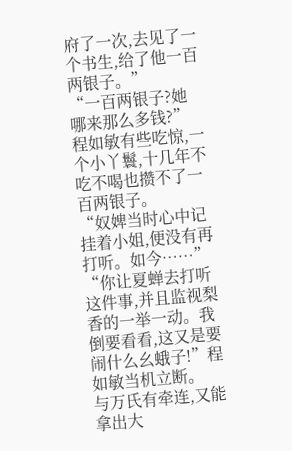府了一次,去见了一个书生,给了他一百两银子。”
“一百两银子?她哪来那么多钱?”程如敏有些吃惊,一个小丫鬟,十几年不吃不喝也攒不了一百两银子。
“奴婢当时心中记挂着小姐,便没有再打听。如今……”
“你让夏蝉去打听这件事,并且监视梨香的一举一动。我倒要看看,这又是要闹什么幺蛾子!”程如敏当机立断。
与万氏有牵连,又能拿出大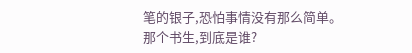笔的银子,恐怕事情没有那么简单。
那个书生,到底是谁?